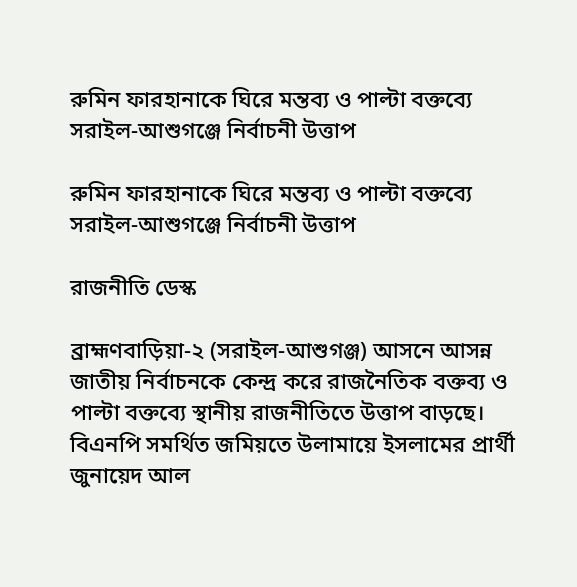রুমিন ফারহানাকে ঘিরে মন্তব্য ও পাল্টা বক্তব্যে সরাইল-আশুগঞ্জে নির্বাচনী উত্তাপ

রুমিন ফারহানাকে ঘিরে মন্তব্য ও পাল্টা বক্তব্যে সরাইল-আশুগঞ্জে নির্বাচনী উত্তাপ

রাজনীতি ডেস্ক

ব্রাহ্মণবাড়িয়া-২ (সরাইল-আশুগঞ্জ) আসনে আসন্ন জাতীয় নির্বাচনকে কেন্দ্র করে রাজনৈতিক বক্তব্য ও পাল্টা বক্তব্যে স্থানীয় রাজনীতিতে উত্তাপ বাড়ছে। বিএনপি সমর্থিত জমিয়তে উলামায়ে ইসলামের প্রার্থী জুনায়েদ আল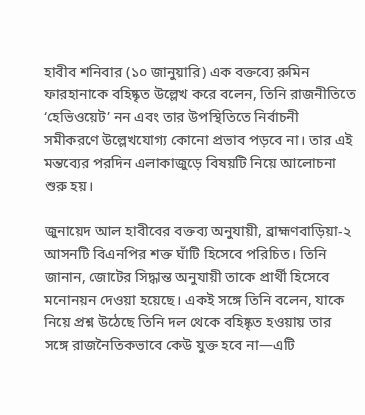হাবীব শনিবার (১০ জানুয়ারি) এক বক্তব্যে রুমিন ফারহানাকে বহিষ্কৃত উল্লেখ করে বলেন, তিনি রাজনীতিতে ‘হেভিওয়েট’ নন এবং তার উপস্থিতিতে নির্বাচনী সমীকরণে উল্লেখযোগ্য কোনো প্রভাব পড়বে না। তার এই মন্তব্যের পরদিন এলাকাজুড়ে বিষয়টি নিয়ে আলোচনা শুরু হয়।

জুনায়েদ আল হাবীবের বক্তব্য অনুযায়ী, ব্রাহ্মণবাড়িয়া-২ আসনটি বিএনপির শক্ত ঘাঁটি হিসেবে পরিচিত। তিনি জানান, জোটের সিদ্ধান্ত অনুযায়ী তাকে প্রার্থী হিসেবে মনোনয়ন দেওয়া হয়েছে। একই সঙ্গে তিনি বলেন, যাকে নিয়ে প্রশ্ন উঠেছে তিনি দল থেকে বহিষ্কৃত হওয়ায় তার সঙ্গে রাজনৈতিকভাবে কেউ যুক্ত হবে না—এটি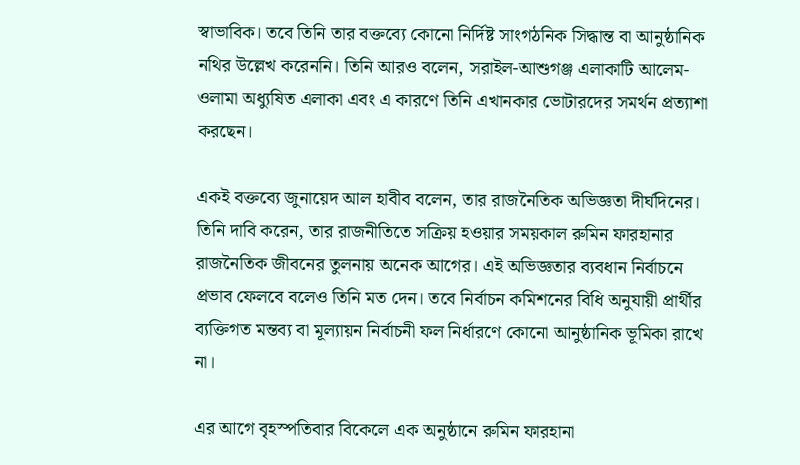স্বাভাবিক। তবে তিনি তার বক্তব্যে কোনো নির্দিষ্ট সাংগঠনিক সিদ্ধান্ত বা আনুষ্ঠানিক নথির উল্লেখ করেননি। তিনি আরও বলেন, সরাইল-আশুগঞ্জ এলাকাটি আলেম-ওলামা অধ্যুষিত এলাকা এবং এ কারণে তিনি এখানকার ভোটারদের সমর্থন প্রত্যাশা করছেন।

একই বক্তব্যে জুনায়েদ আল হাবীব বলেন, তার রাজনৈতিক অভিজ্ঞতা দীর্ঘদিনের। তিনি দাবি করেন, তার রাজনীতিতে সক্রিয় হওয়ার সময়কাল রুমিন ফারহানার রাজনৈতিক জীবনের তুলনায় অনেক আগের। এই অভিজ্ঞতার ব্যবধান নির্বাচনে প্রভাব ফেলবে বলেও তিনি মত দেন। তবে নির্বাচন কমিশনের বিধি অনুযায়ী প্রার্থীর ব্যক্তিগত মন্তব্য বা মূল্যায়ন নির্বাচনী ফল নির্ধারণে কোনো আনুষ্ঠানিক ভূমিকা রাখে না।

এর আগে বৃহস্পতিবার বিকেলে এক অনুষ্ঠানে রুমিন ফারহানা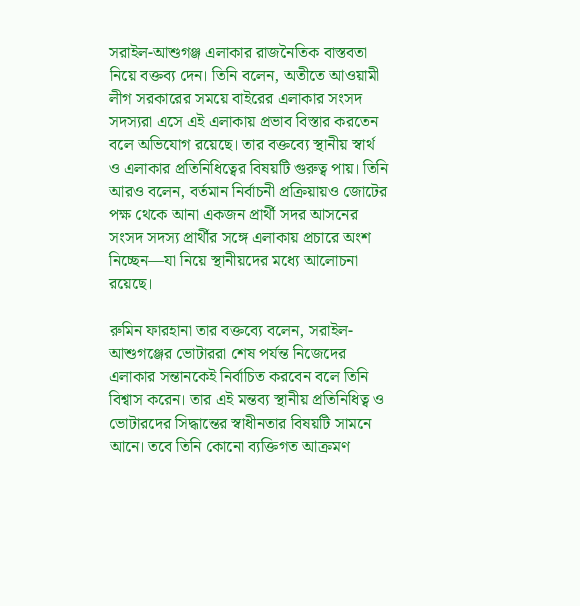সরাইল-আশুগঞ্জ এলাকার রাজনৈতিক বাস্তবতা নিয়ে বক্তব্য দেন। তিনি বলেন, অতীতে আওয়ামী লীগ সরকারের সময়ে বাইরের এলাকার সংসদ সদস্যরা এসে এই এলাকায় প্রভাব বিস্তার করতেন বলে অভিযোগ রয়েছে। তার বক্তব্যে স্থানীয় স্বার্থ ও এলাকার প্রতিনিধিত্বের বিষয়টি গুরুত্ব পায়। তিনি আরও বলেন, বর্তমান নির্বাচনী প্রক্রিয়ায়ও জোটের পক্ষ থেকে আনা একজন প্রার্থী সদর আসনের সংসদ সদস্য প্রার্থীর সঙ্গে এলাকায় প্রচারে অংশ নিচ্ছেন—যা নিয়ে স্থানীয়দের মধ্যে আলোচনা রয়েছে।

রুমিন ফারহানা তার বক্তব্যে বলেন, সরাইল-আশুগঞ্জের ভোটাররা শেষ পর্যন্ত নিজেদের এলাকার সন্তানকেই নির্বাচিত করবেন বলে তিনি বিশ্বাস করেন। তার এই মন্তব্য স্থানীয় প্রতিনিধিত্ব ও ভোটারদের সিদ্ধান্তের স্বাধীনতার বিষয়টি সামনে আনে। তবে তিনি কোনো ব্যক্তিগত আক্রমণ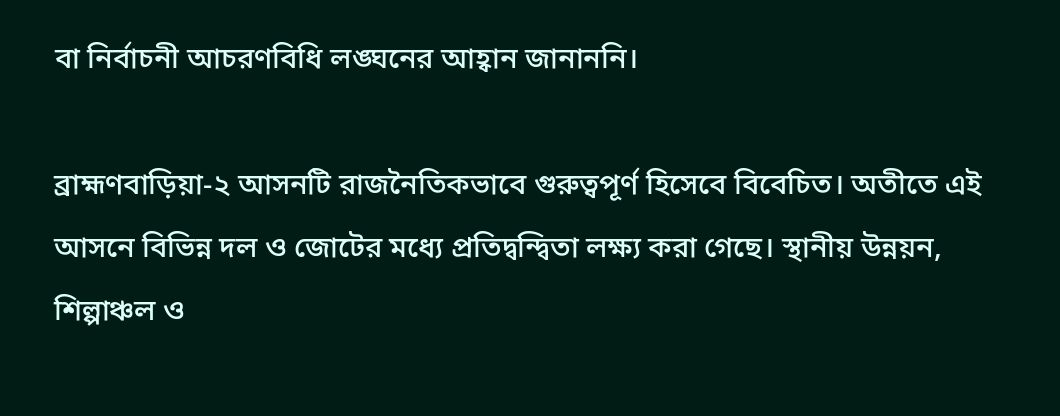বা নির্বাচনী আচরণবিধি লঙ্ঘনের আহ্বান জানাননি।

ব্রাহ্মণবাড়িয়া-২ আসনটি রাজনৈতিকভাবে গুরুত্বপূর্ণ হিসেবে বিবেচিত। অতীতে এই আসনে বিভিন্ন দল ও জোটের মধ্যে প্রতিদ্বন্দ্বিতা লক্ষ্য করা গেছে। স্থানীয় উন্নয়ন, শিল্পাঞ্চল ও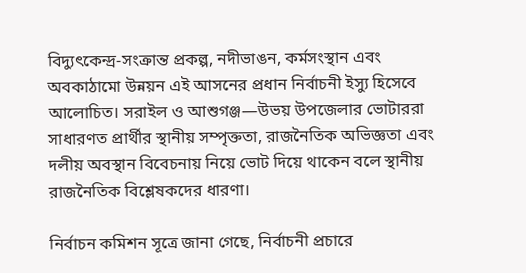বিদ্যুৎকেন্দ্র-সংক্রান্ত প্রকল্প, নদীভাঙন, কর্মসংস্থান এবং অবকাঠামো উন্নয়ন এই আসনের প্রধান নির্বাচনী ইস্যু হিসেবে আলোচিত। সরাইল ও আশুগঞ্জ—উভয় উপজেলার ভোটাররা সাধারণত প্রার্থীর স্থানীয় সম্পৃক্ততা, রাজনৈতিক অভিজ্ঞতা এবং দলীয় অবস্থান বিবেচনায় নিয়ে ভোট দিয়ে থাকেন বলে স্থানীয় রাজনৈতিক বিশ্লেষকদের ধারণা।

নির্বাচন কমিশন সূত্রে জানা গেছে, নির্বাচনী প্রচারে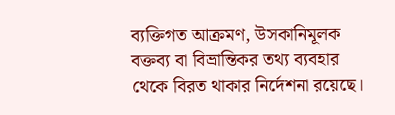ব্যক্তিগত আক্রমণ, উসকানিমূলক বক্তব্য বা বিভ্রান্তিকর তথ্য ব্যবহার থেকে বিরত থাকার নির্দেশনা রয়েছে।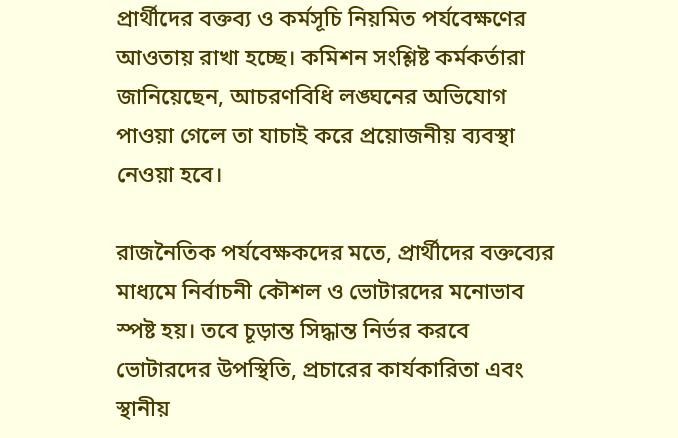প্রার্থীদের বক্তব্য ও কর্মসূচি নিয়মিত পর্যবেক্ষণের আওতায় রাখা হচ্ছে। কমিশন সংশ্লিষ্ট কর্মকর্তারা জানিয়েছেন, আচরণবিধি লঙ্ঘনের অভিযোগ পাওয়া গেলে তা যাচাই করে প্রয়োজনীয় ব্যবস্থা নেওয়া হবে।

রাজনৈতিক পর্যবেক্ষকদের মতে, প্রার্থীদের বক্তব্যের মাধ্যমে নির্বাচনী কৌশল ও ভোটারদের মনোভাব স্পষ্ট হয়। তবে চূড়ান্ত সিদ্ধান্ত নির্ভর করবে ভোটারদের উপস্থিতি, প্রচারের কার্যকারিতা এবং স্থানীয়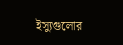ইস্যুগুলোর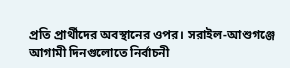প্রতি প্রার্থীদের অবস্থানের ওপর। সরাইল-আশুগঞ্জে আগামী দিনগুলোতে নির্বাচনী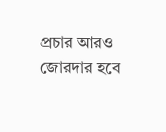প্রচার আরও জোরদার হবে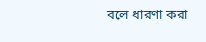বলে ধারণা করা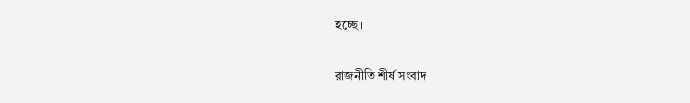হচ্ছে।

রাজনীতি শীর্ষ সংবাদ